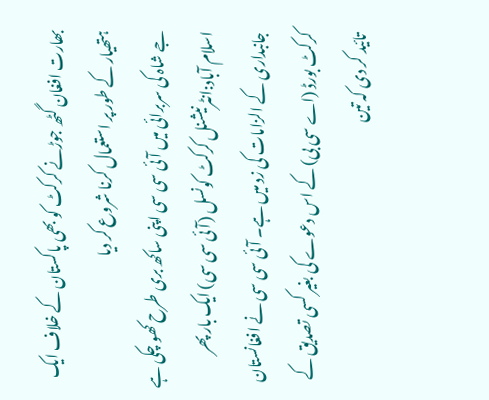بھارت افغان گٹھ جوڑنے کرکٹ کو بھی پاکستان کے خلاف ایک ہتھیار کے طور پر استعمال کرنا شروع کر دیا
جے شاہ کی سربرائی میں آئی سی سی اپنی ساکھ بری طرح کھو چکی ہے
اسلام آباد:انٹرنیشنل کرکٹ کونسل (آئی سی سی) ایک بار پھر جانبداری کے الزامات کی زد میں ہے۔ آئی سی سی نے افغانستان کرکٹ بورڈ (اے سی بی) کے اس دعوے کی بغیر کسی تصدیق کے تائید کر دی کہ تین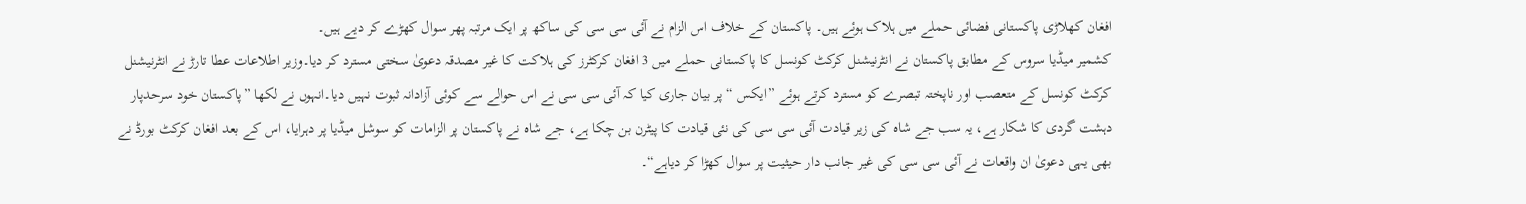افغان کھلاڑی پاکستانی فضائی حملے میں ہلاک ہوئے ہیں۔ پاکستان کے خلاف اس الزام نے آئی سی سی کی ساکھ پر ایک مرتبہ پھر سوال کھڑے کر دیے ہیں۔
کشمیر میڈیا سروس کے مطابق پاکستان نے انٹرنیشنل کرکٹ کونسل کا پاکستانی حملے میں 3 افغان کرکٹرز کی ہلاکت کا غیر مصدقہ دعویٰ سختی مسترد کر دیا۔وزیر اطلاعات عطا تارڑ نے انٹرنیشنل کرکٹ کونسل کے متعصب اور ناپختہ تبصرے کو مسترد کرتے ہوئے ”ایکس “پر بیان جاری کیا کہ آئی سی سی نے اس حوالے سے کوئی آزادانہ ثبوت نہیں دیا۔انہوں نے لکھا ”پاکستان خود سرحدپار دہشت گردی کا شکار ہے، یہ سب جے شاہ کی زیر قیادت آئی سی سی کی نئی قیادت کا پیٹرن بن چکا ہے، جے شاہ نے پاکستان پر الزامات کو سوشل میڈیا پر دہرایا، اس کے بعد افغان کرکٹ بورڈ نے بھی یہی دعویٰ ان واقعات نے آئی سی سی کی غیر جانب دار حیثیت پر سوال کھڑا کر دیاہے“۔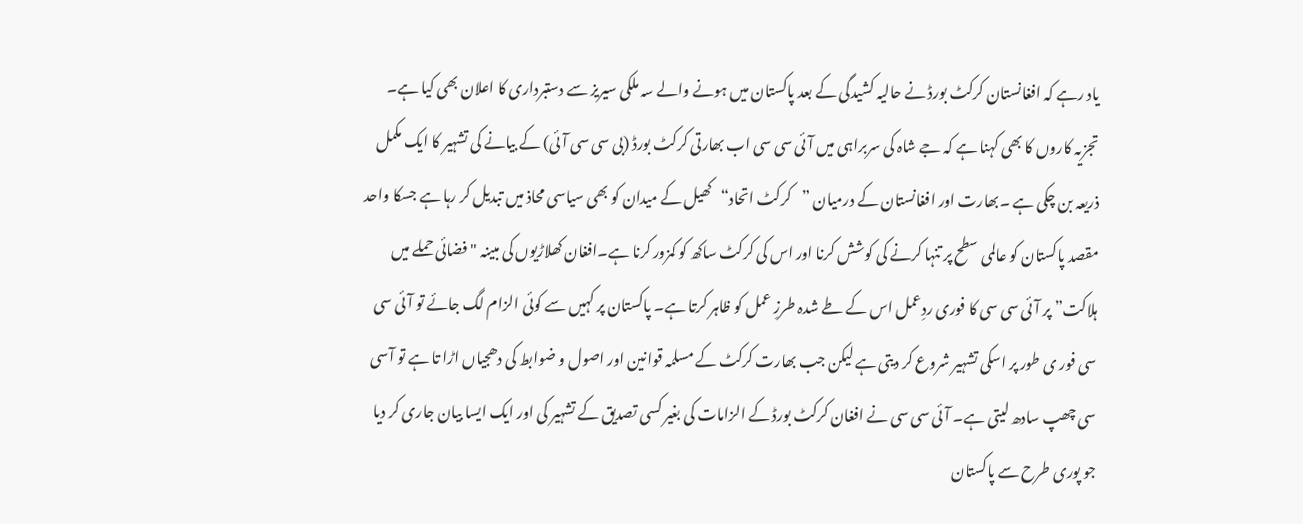یاد رہے کہ افغانستان کرکٹ بورڈ نے حالیہ کشیدگی کے بعد پاکستان میں ہونے والے سہ ملکی سیریز سے دستبرداری کا اعلان بھی کیا ہے۔
تجزیہ کاروں کا بھی کہنا ہے کہ جے شاہ کی سربراہی میں آئی سی سی اب بھارتی کرکٹ بورڈ (بی سی سی آئی) کے بیانے کی تشہیر کا ایک مکمل ذریعہ بن چکی ہے ۔بھارت اور افغانستان کے درمیان ”کرکٹ اتحاد“کھیل کے میدان کو بھی سیاسی محاذ میں تبدیل کر رہا ہے جسکا واحد مقصد پاکستان کو عالمی سطح پر تنہا کرنے کی کوشش کرنا اور اس کی کرکٹ ساکھ کو کمزور کرنا ہے۔افغان کھلاڑیوں کی مبینہ "فضائی حملے میں ہلاکت” پر آئی سی سی کا فوری ردِعمل اس کے طے شدہ طرزِ عمل کو ظاہر کرتا ہے۔ پاکستان پر کہیں سے کوئی الزام لگ جائے تو آئی سی سی فور ی طور پر اسکی تشہیر شروع کر دیتی ہے لیکن جب بھارت کرکٹ کے مسلمہ قوانین اور اصول و ضوابط کی دھجیاں اڑا تا ہے تو آسی سی چھپ سادھ لیتی ہے۔ آئی سی سی نے افغان کرکٹ بورڈ کے الزامات کی بغیر کسی تصدیق کے تشہیر کی اور ایک ایسا بیان جاری کر دیا جو پوری طرح سے پاکستان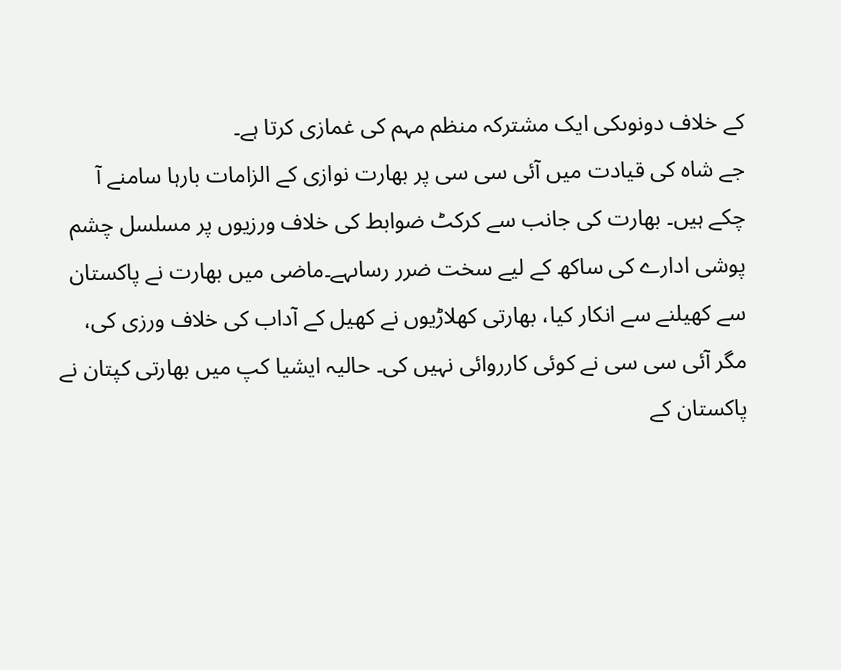کے خلاف دونوںکی ایک مشترکہ منظم مہم کی غمازی کرتا ہے۔
جے شاہ کی قیادت میں آئی سی سی پر بھارت نوازی کے الزامات بارہا سامنے آ چکے ہیں۔ بھارت کی جانب سے کرکٹ ضوابط کی خلاف ورزیوں پر مسلسل چشم پوشی ادارے کی ساکھ کے لیے سخت ضرر رساںہے۔ماضی میں بھارت نے پاکستان سے کھیلنے سے انکار کیا، بھارتی کھلاڑیوں نے کھیل کے آداب کی خلاف ورزی کی، مگر آئی سی سی نے کوئی کارروائی نہیں کی۔ حالیہ ایشیا کپ میں بھارتی کپتان نے پاکستان کے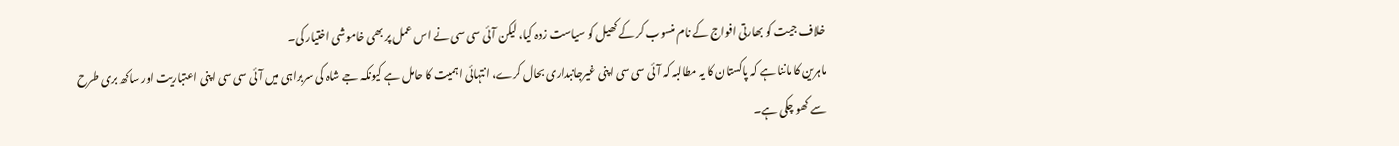خلاف جیت کو بھارتی افواج کے نام منسوب کر کے کھیل کو سیاست زدہ کیا، لیکن آئی سی سی نے اس عمل پر بھی خاموشی اختیار کی۔
ماہرین کا ماننا ہے کہ پاکستان کا یہ مطالبہ کہ آئی سی سی اپنی غیرجانبداری بحال کرے، انتہائی اہمیت کا حامل ہے کیونکہ جے شاہ کی سربراہی میں آئی سی سی اپنی اعتباریت اور ساکھ بری طرح سے کھو چکی ہے۔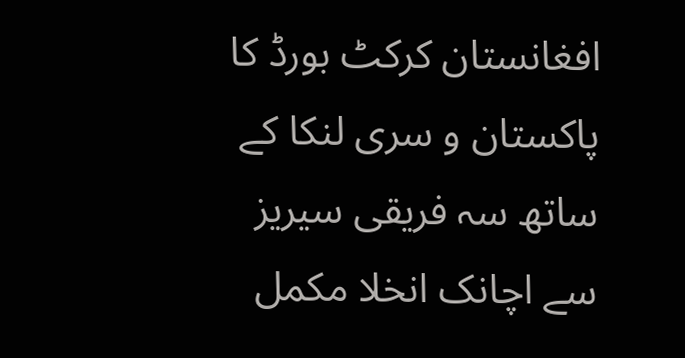افغانستان کرکٹ بورڈ کا پاکستان و سری لنکا کے ساتھ سہ فریقی سیریز سے اچانک انخلا مکمل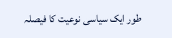طور ایک سیاسی نوعیت کا فیصلہ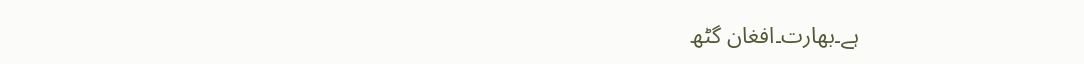ہے۔بھارت۔افغان گٹھ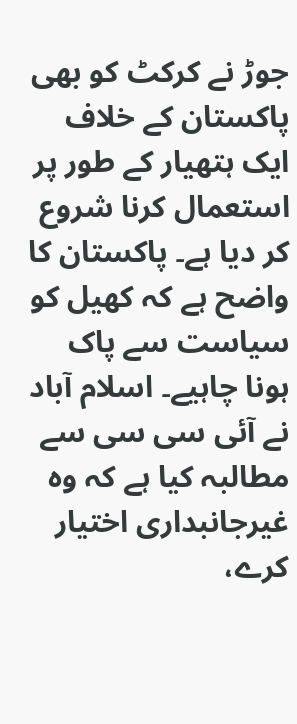جوڑ نے کرکٹ کو بھی پاکستان کے خلاف ایک ہتھیار کے طور پر استعمال کرنا شروع کر دیا ہے۔ پاکستان کا واضح ہے کہ کھیل کو سیاست سے پاک ہونا چاہیے۔ اسلام آباد نے آئی سی سی سے مطالبہ کیا ہے کہ وہ غیرجانبداری اختیار کرے،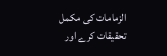الزمامات کی مکمل تحقیقات کرے اور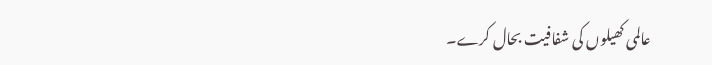عالمی کھیلوں کی شفافیت بحال کرے۔